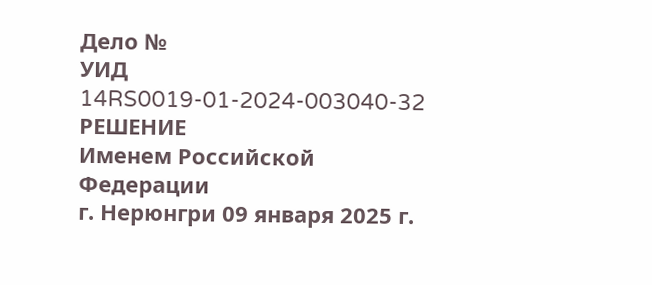Дело №
УИД 14RS0019-01-2024-003040-32
РЕШЕНИЕ
Именем Российской Федерации
г. Нерюнгри 09 января 2025 г.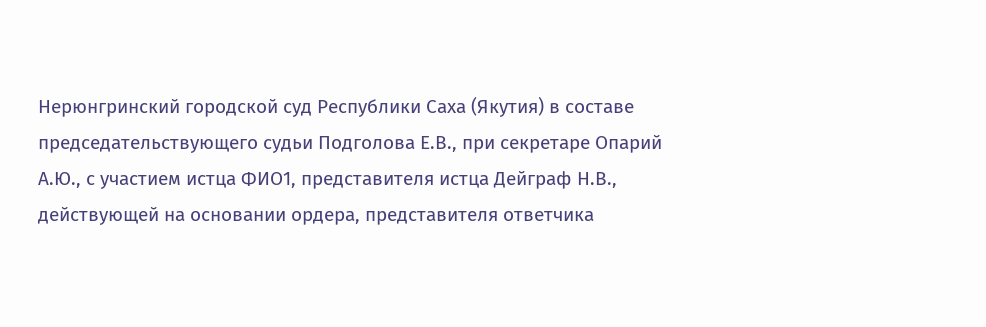Нерюнгринский городской суд Республики Саха (Якутия) в составе председательствующего судьи Подголова Е.В., при секретаре Опарий А.Ю., с участием истца ФИО1, представителя истца Дейграф Н.В., действующей на основании ордера, представителя ответчика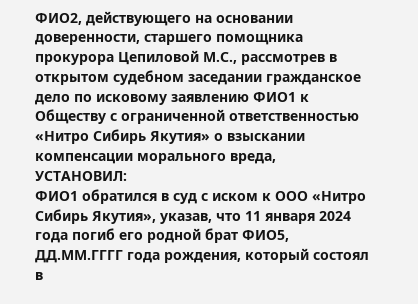ФИО2, действующего на основании доверенности, старшего помощника прокурора Цепиловой М.С., рассмотрев в открытом судебном заседании гражданское дело по исковому заявлению ФИО1 к Обществу с ограниченной ответственностью «Нитро Сибирь Якутия» о взыскании компенсации морального вреда,
УСТАНОВИЛ:
ФИО1 обратился в суд с иском к ООО «Нитро Сибирь Якутия», указав, что 11 января 2024 года погиб его родной брат ФИО5, ДД.ММ.ГГГГ года рождения, который состоял в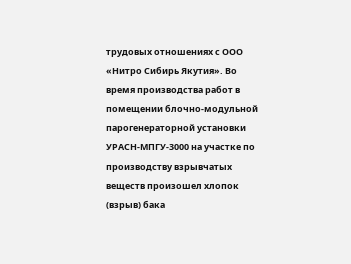трудовых отношениях с ООО «Нитро Сибирь Якутия». Во время производства работ в помещении блочно-модульной парогенераторной установки УРАСН-МПГУ-3000 на участке по производству взрывчатых веществ произошел хлопок (взрыв) бака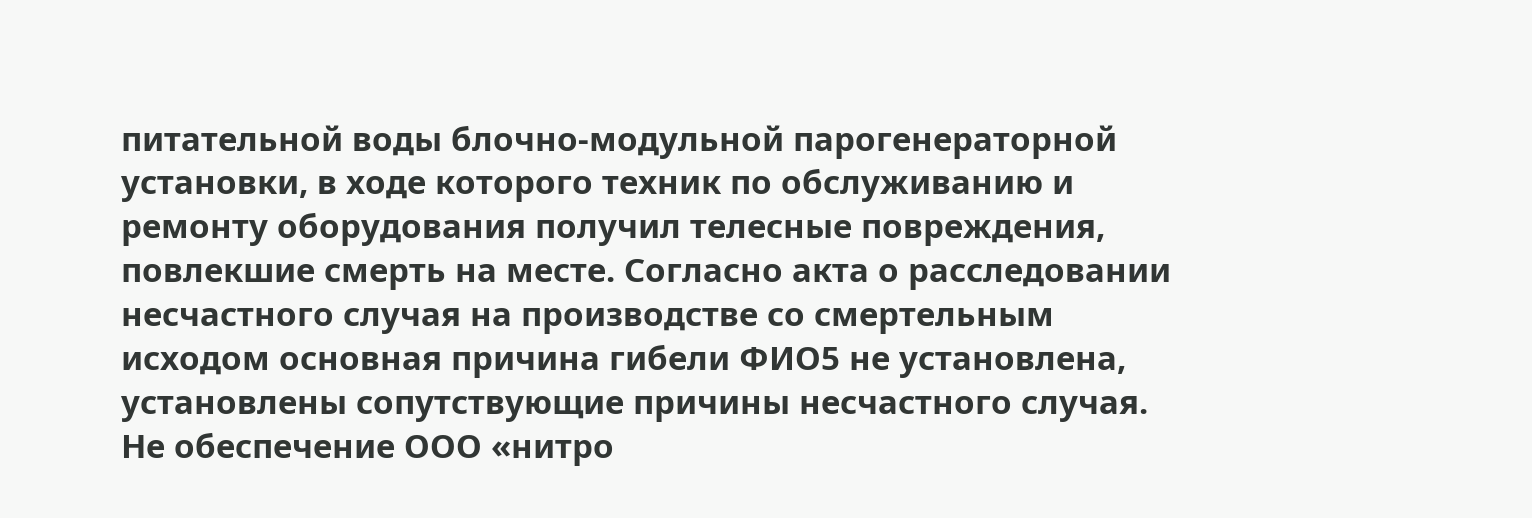питательной воды блочно-модульной парогенераторной установки, в ходе которого техник по обслуживанию и ремонту оборудования получил телесные повреждения, повлекшие смерть на месте. Согласно акта о расследовании несчастного случая на производстве со смертельным исходом основная причина гибели ФИО5 не установлена, установлены сопутствующие причины несчастного случая. Не обеспечение ООО «нитро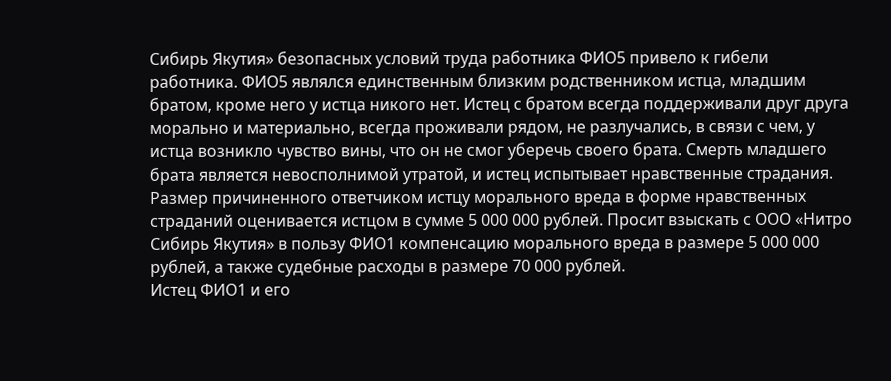Сибирь Якутия» безопасных условий труда работника ФИО5 привело к гибели работника. ФИО5 являлся единственным близким родственником истца, младшим братом, кроме него у истца никого нет. Истец с братом всегда поддерживали друг друга морально и материально, всегда проживали рядом, не разлучались, в связи с чем, у истца возникло чувство вины, что он не смог уберечь своего брата. Смерть младшего брата является невосполнимой утратой, и истец испытывает нравственные страдания. Размер причиненного ответчиком истцу морального вреда в форме нравственных страданий оценивается истцом в сумме 5 000 000 рублей. Просит взыскать с ООО «Нитро Сибирь Якутия» в пользу ФИО1 компенсацию морального вреда в размере 5 000 000 рублей, а также судебные расходы в размере 70 000 рублей.
Истец ФИО1 и его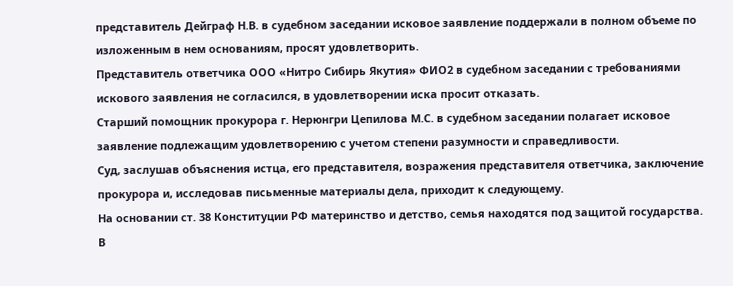представитель Дейграф Н.В. в судебном заседании исковое заявление поддержали в полном объеме по изложенным в нем основаниям, просят удовлетворить.
Представитель ответчика ООО «Нитро Сибирь Якутия» ФИО2 в судебном заседании с требованиями искового заявления не согласился, в удовлетворении иска просит отказать.
Старший помощник прокурора г. Нерюнгри Цепилова М.С. в судебном заседании полагает исковое заявление подлежащим удовлетворению с учетом степени разумности и справедливости.
Суд, заслушав объяснения истца, его представителя, возражения представителя ответчика, заключение прокурора и, исследовав письменные материалы дела, приходит к следующему.
На основании ст. 38 Конституции РФ материнство и детство, семья находятся под защитой государства.
В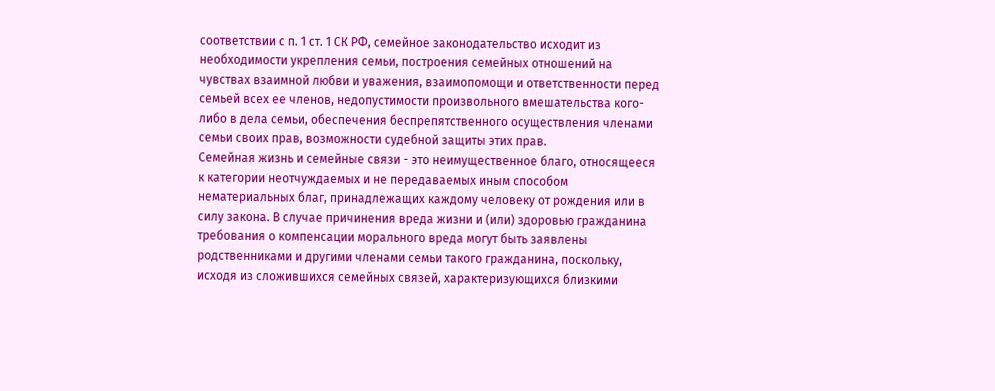соответствии с п. 1 ст. 1 СК РФ, семейное законодательство исходит из необходимости укрепления семьи, построения семейных отношений на чувствах взаимной любви и уважения, взаимопомощи и ответственности перед семьей всех ее членов, недопустимости произвольного вмешательства кого-либо в дела семьи, обеспечения беспрепятственного осуществления членами семьи своих прав, возможности судебной защиты этих прав.
Семейная жизнь и семейные связи - это неимущественное благо, относящееся к категории неотчуждаемых и не передаваемых иным способом нематериальных благ, принадлежащих каждому человеку от рождения или в силу закона. В случае причинения вреда жизни и (или) здоровью гражданина требования о компенсации морального вреда могут быть заявлены родственниками и другими членами семьи такого гражданина, поскольку, исходя из сложившихся семейных связей, характеризующихся близкими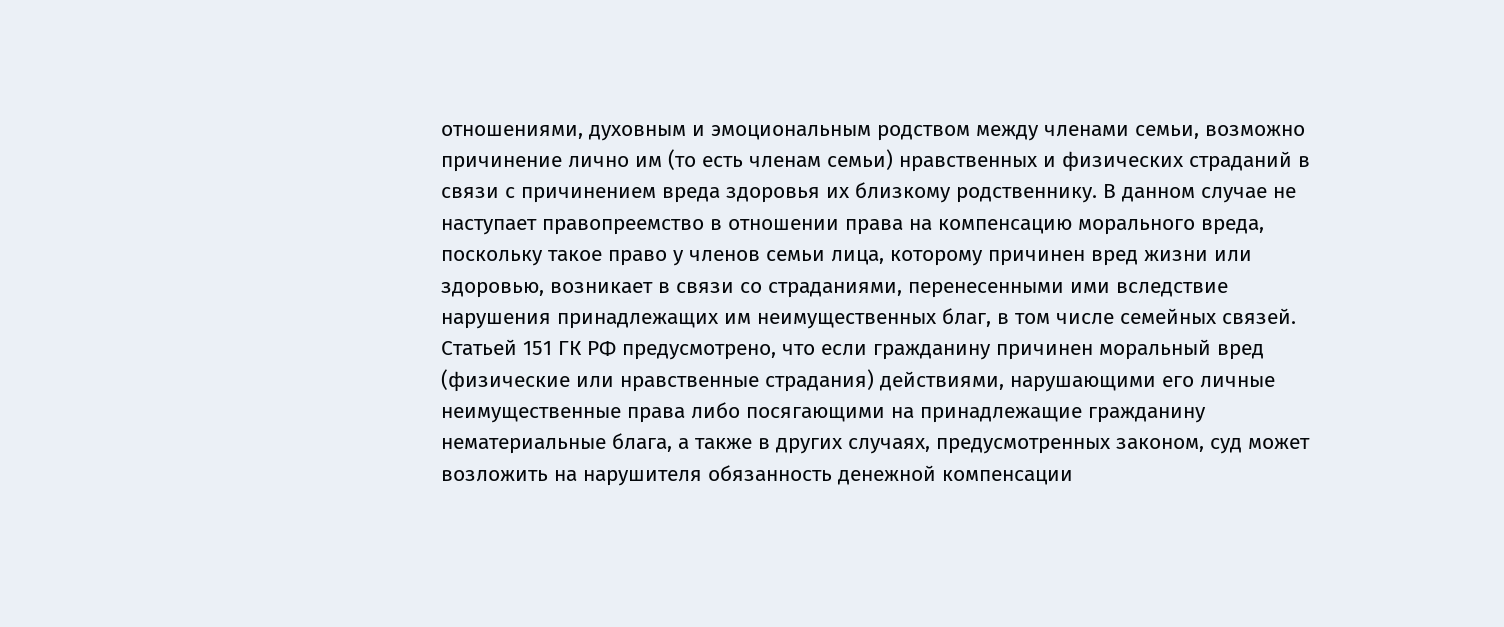отношениями, духовным и эмоциональным родством между членами семьи, возможно причинение лично им (то есть членам семьи) нравственных и физических страданий в связи с причинением вреда здоровья их близкому родственнику. В данном случае не наступает правопреемство в отношении права на компенсацию морального вреда, поскольку такое право у членов семьи лица, которому причинен вред жизни или здоровью, возникает в связи со страданиями, перенесенными ими вследствие нарушения принадлежащих им неимущественных благ, в том числе семейных связей.
Статьей 151 ГК РФ предусмотрено, что если гражданину причинен моральный вред (физические или нравственные страдания) действиями, нарушающими его личные неимущественные права либо посягающими на принадлежащие гражданину нематериальные блага, а также в других случаях, предусмотренных законом, суд может возложить на нарушителя обязанность денежной компенсации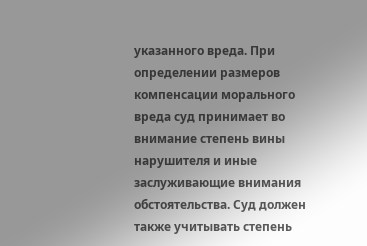указанного вреда. При определении размеров компенсации морального вреда суд принимает во внимание степень вины нарушителя и иные заслуживающие внимания обстоятельства. Суд должен также учитывать степень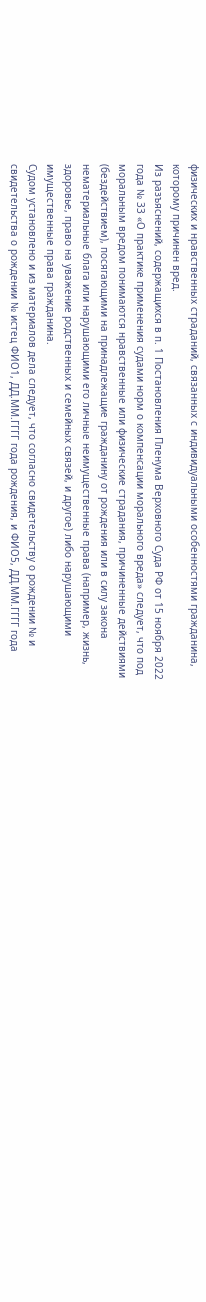физических и нравственных страданий, связанных с индивидуальными особенностями гражданина, которому причинен вред.
Из разъяснений, содержащихся в п. 1 Постановления Пленума Верховного Суда РФ от 15 ноября 2022 года № 33 «О практике применения судами норм о компенсации морального вреда» следует, что под моральным вредом понимаются нравственные или физические страдания, причиненные действиями (бездействием), посягающими на принадлежащие гражданину от рождения или в силу закона нематериальные блага или нарушающими его личные неимущественные права (например, жизнь, здоровье, право на уважение родственных и семейных связей, и другое) либо нарушающими имущественные права гражданина.
Судом установлено и из материалов дела следует, что согласно свидетельству о рождении № и свидетельства о рождении № истец ФИО1, ДД.ММ.ГГГГ года рождения, и ФИО5, ДД.ММ.ГГГГ года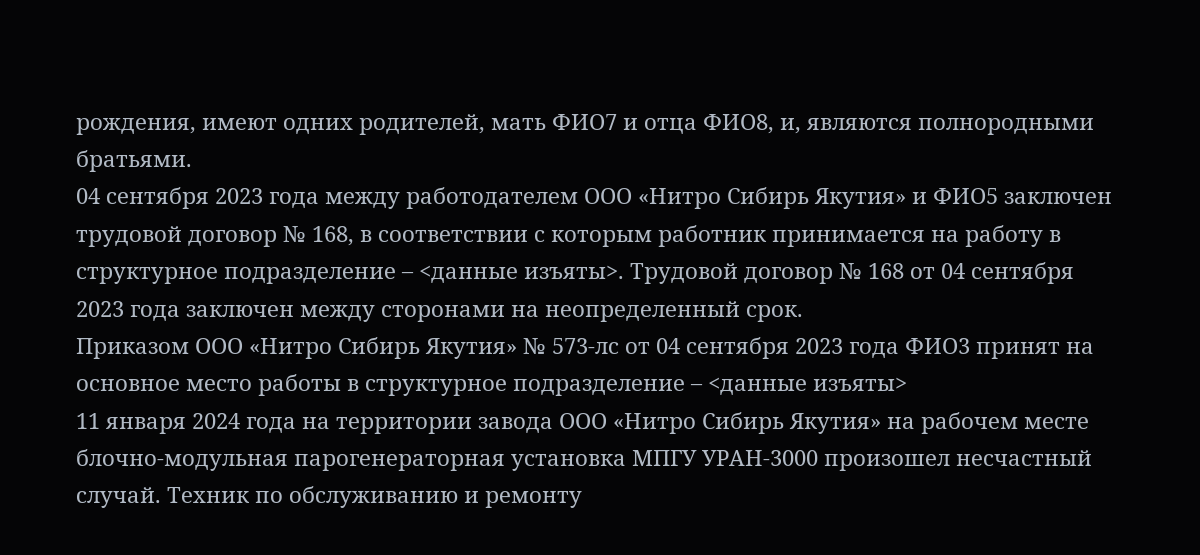рождения, имеют одних родителей, мать ФИО7 и отца ФИО8, и, являются полнородными братьями.
04 сентября 2023 года между работодателем ООО «Нитро Сибирь Якутия» и ФИО5 заключен трудовой договор № 168, в соответствии с которым работник принимается на работу в структурное подразделение – <данные изъяты>. Трудовой договор № 168 от 04 сентября 2023 года заключен между сторонами на неопределенный срок.
Приказом ООО «Нитро Сибирь Якутия» № 573-лс от 04 сентября 2023 года ФИО3 принят на основное место работы в структурное подразделение – <данные изъяты>
11 января 2024 года на территории завода ООО «Нитро Сибирь Якутия» на рабочем месте блочно-модульная парогенераторная установка МПГУ УРАН-3000 произошел несчастный случай. Техник по обслуживанию и ремонту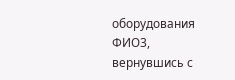оборудования ФИО3, вернувшись с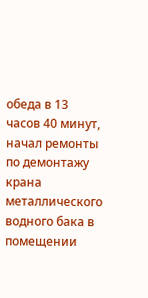обеда в 13 часов 40 минут, начал ремонты по демонтажу крана металлического водного бака в помещении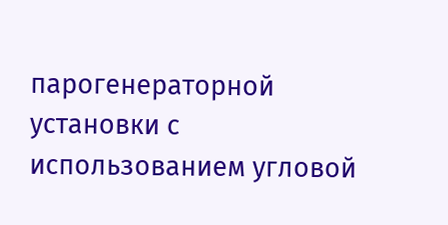парогенераторной установки с использованием угловой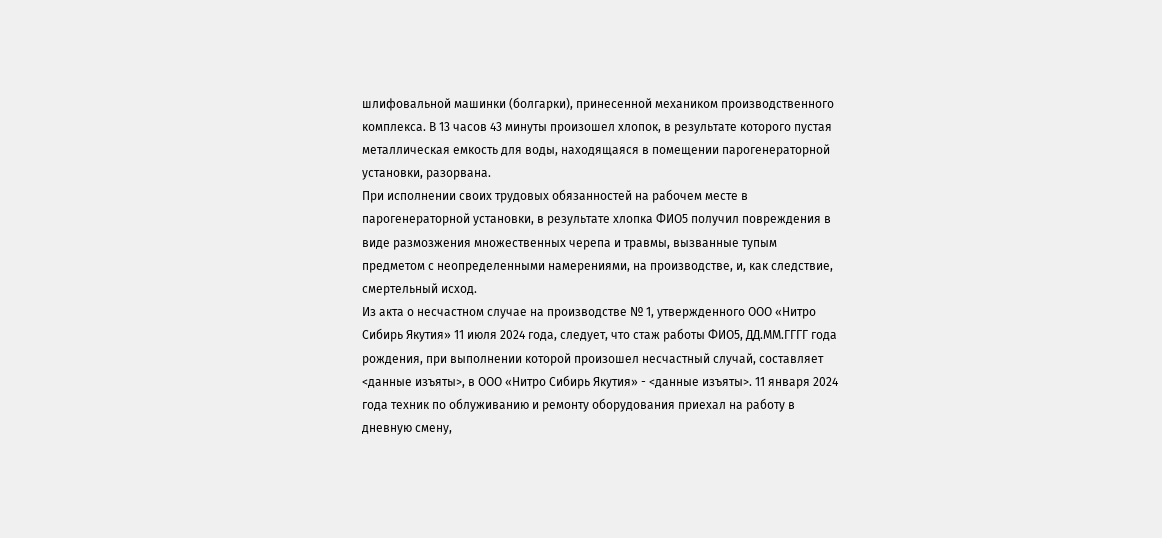шлифовальной машинки (болгарки), принесенной механиком производственного комплекса. В 13 часов 43 минуты произошел хлопок, в результате которого пустая металлическая емкость для воды, находящаяся в помещении парогенераторной установки, разорвана.
При исполнении своих трудовых обязанностей на рабочем месте в парогенераторной установки, в результате хлопка ФИО5 получил повреждения в виде размозжения множественных черепа и травмы, вызванные тупым предметом с неопределенными намерениями, на производстве, и, как следствие, смертельный исход.
Из акта о несчастном случае на производстве № 1, утвержденного ООО «Нитро Сибирь Якутия» 11 июля 2024 года, следует, что стаж работы ФИО5, ДД.ММ.ГГГГ года рождения, при выполнении которой произошел несчастный случай, составляет <данные изъяты>, в ООО «Нитро Сибирь Якутия» - <данные изъяты>. 11 января 2024 года техник по облуживанию и ремонту оборудования приехал на работу в дневную смену,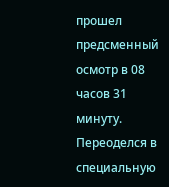прошел предсменный осмотр в 08 часов 31 минуту. Переоделся в специальную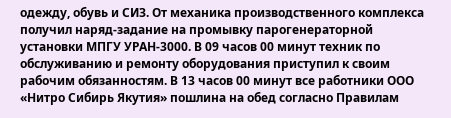одежду, обувь и СИЗ. От механика производственного комплекса получил наряд-задание на промывку парогенераторной установки МПГУ УРАН-3000. В 09 часов 00 минут техник по обслуживанию и ремонту оборудования приступил к своим рабочим обязанностям. В 13 часов 00 минут все работники ООО «Нитро Сибирь Якутия» пошлина на обед согласно Правилам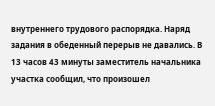внутреннего трудового распорядка. Наряд задания в обеденный перерыв не давались. В 13 часов 43 минуты заместитель начальника участка сообщил, что произошел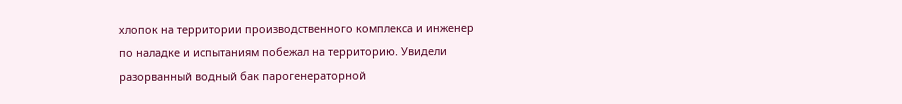хлопок на территории производственного комплекса и инженер по наладке и испытаниям побежал на территорию. Увидели разорванный водный бак парогенераторной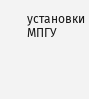установки МПГУ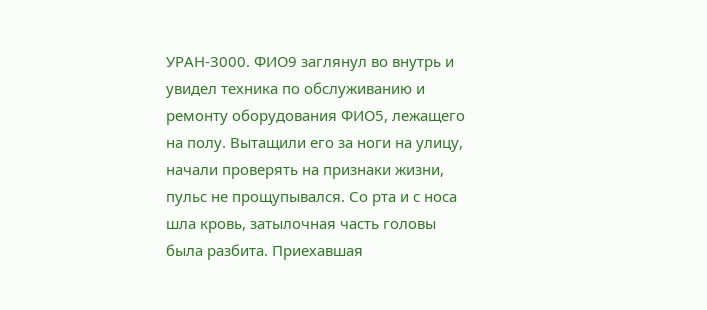УРАН-3000. ФИО9 заглянул во внутрь и увидел техника по обслуживанию и ремонту оборудования ФИО5, лежащего на полу. Вытащили его за ноги на улицу, начали проверять на признаки жизни, пульс не прощупывался. Со рта и с носа шла кровь, затылочная часть головы была разбита. Приехавшая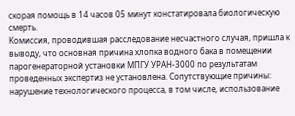скорая помощь в 14 часов 05 минут констатировала биологическую смерть.
Комиссия, проводившая расследование несчастного случая, пришла к выводу, что основная причина хлопка водного бака в помещении парогенераторной установки МПГУ УРАН-3000 по результатам проведенных экспертиз не установлена. Сопутствующие причины: нарушение технологического процесса, в том числе, использование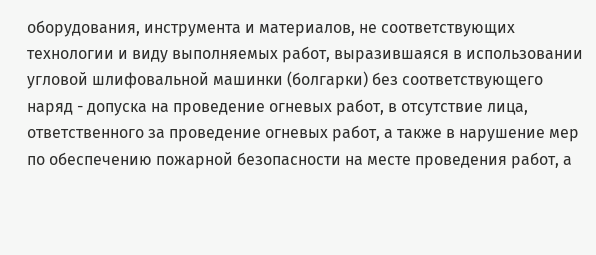оборудования, инструмента и материалов, не соответствующих технологии и виду выполняемых работ, выразившаяся в использовании угловой шлифовальной машинки (болгарки) без соответствующего наряд - допуска на проведение огневых работ, в отсутствие лица, ответственного за проведение огневых работ, а также в нарушение мер по обеспечению пожарной безопасности на месте проведения работ, а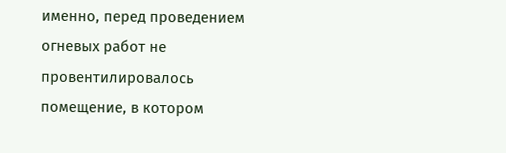именно, перед проведением огневых работ не провентилировалось помещение, в котором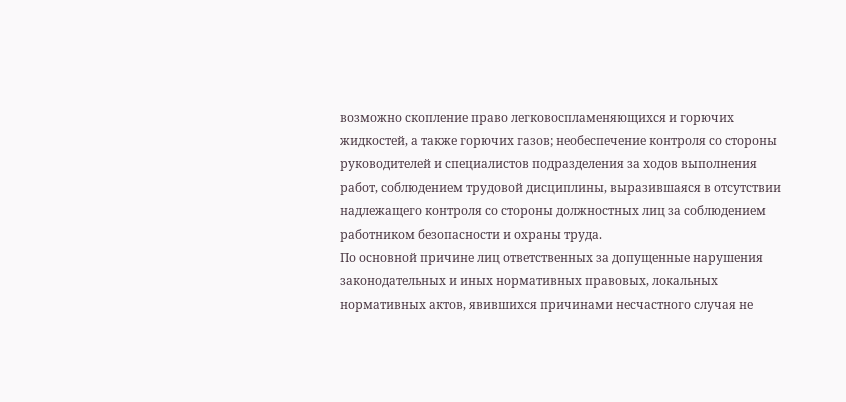возможно скопление право легковоспламеняющихся и горючих жидкостей, а также горючих газов; необеспечение контроля со стороны руководителей и специалистов подразделения за ходов выполнения работ, соблюдением трудовой дисциплины, выразившаяся в отсутствии надлежащего контроля со стороны должностных лиц за соблюдением работником безопасности и охраны труда.
По основной причине лиц ответственных за допущенные нарушения законодательных и иных нормативных правовых, локальных нормативных актов, явившихся причинами несчастного случая не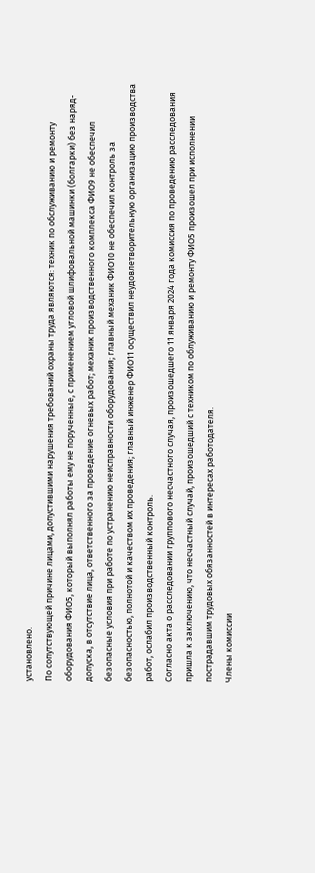установлено.
По сопутствующей причине лицами, допустившими нарушения требований охраны труда являются: техник по обслуживанию и ремонту оборудования ФИО5, который выполнял работы ему не порученные, с применением угловой шлифовальной машинки (болгарки) без наряд-допуска, в отсутствие лица, ответственного за проведение огневых работ; механик производственного комплекса ФИО9 не обеспечил безопасные условия при работе по устранению неисправности оборудования; главный механик ФИО10 не обеспечил контроль за безопасностью, полнотой и качеством их проведения; главный инженер ФИО11 осуществил неудовлетворительную организацию производства работ, ослабил производственный контроль.
Согласно акта о расследовании группового несчастного случая, произошедшего 11 января 2024 года комиссия по проведению расследования пришла к заключению, что несчастный случай, произошедший с техником по облуживанию и ремонту ФИО5 произошел при исполнении пострадавшим трудовых обязанностей в интересах работодателя.
Члены комиссии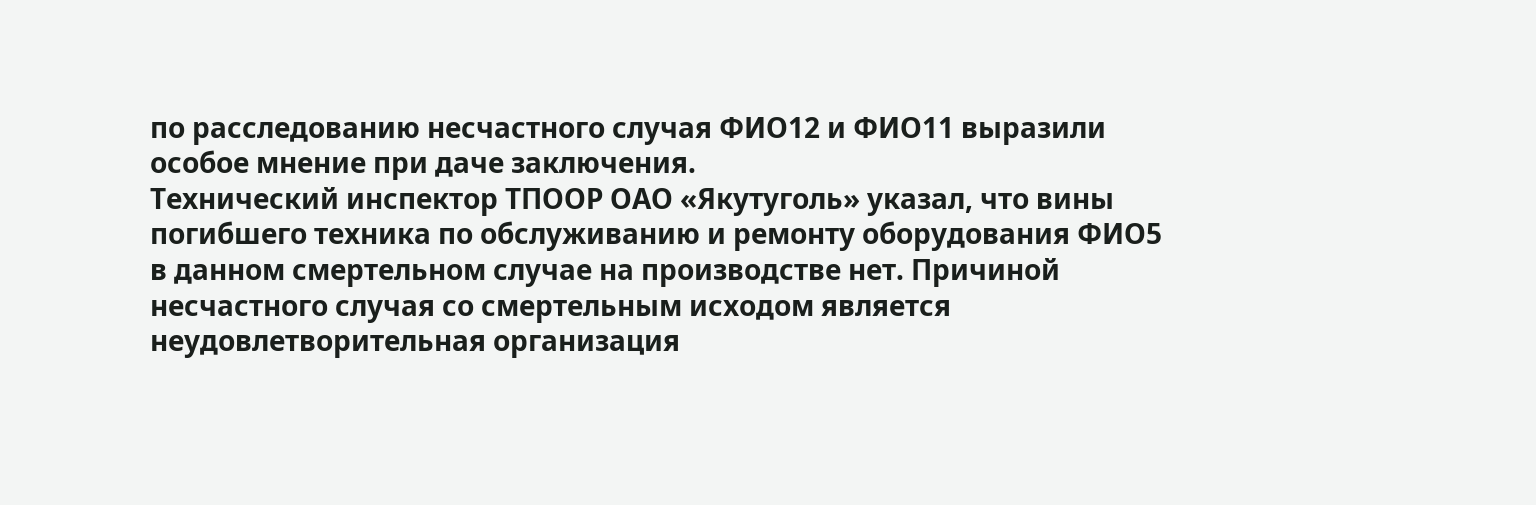по расследованию несчастного случая ФИО12 и ФИО11 выразили особое мнение при даче заключения.
Технический инспектор ТПООР ОАО «Якутуголь» указал, что вины погибшего техника по обслуживанию и ремонту оборудования ФИО5 в данном смертельном случае на производстве нет. Причиной несчастного случая со смертельным исходом является неудовлетворительная организация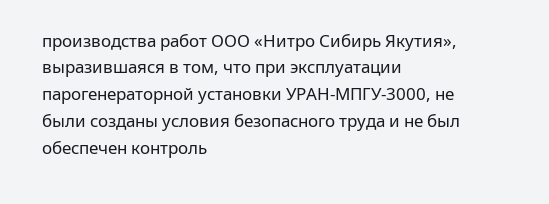производства работ ООО «Нитро Сибирь Якутия», выразившаяся в том, что при эксплуатации парогенераторной установки УРАН-МПГУ-3000, не были созданы условия безопасного труда и не был обеспечен контроль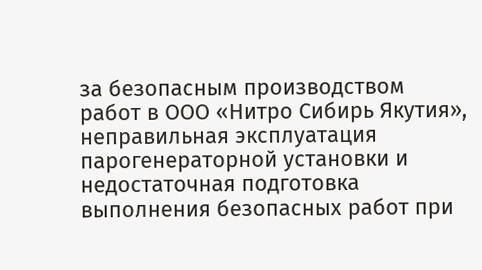за безопасным производством работ в ООО «Нитро Сибирь Якутия», неправильная эксплуатация парогенераторной установки и недостаточная подготовка выполнения безопасных работ при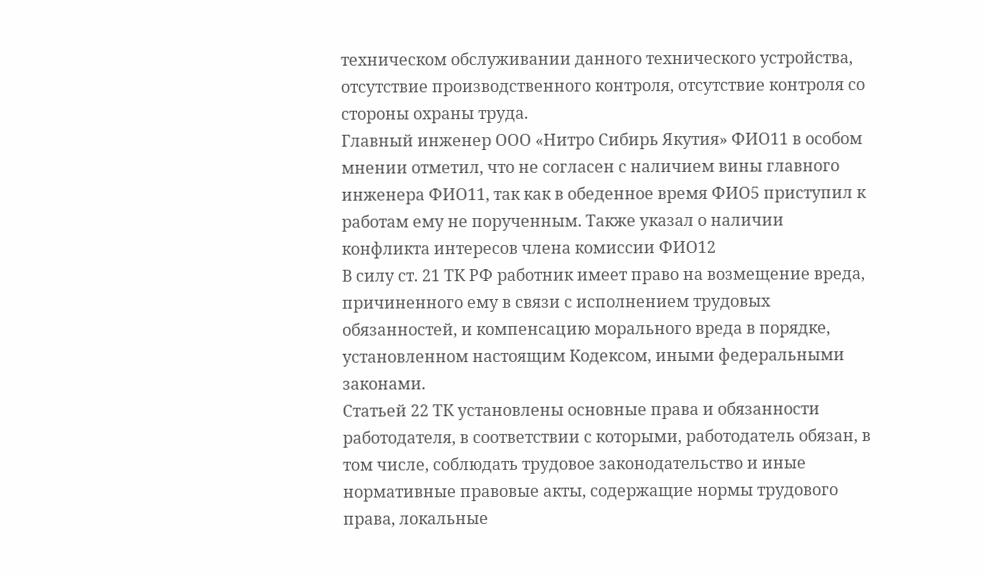техническом обслуживании данного технического устройства, отсутствие производственного контроля, отсутствие контроля со стороны охраны труда.
Главный инженер ООО «Нитро Сибирь Якутия» ФИО11 в особом мнении отметил, что не согласен с наличием вины главного инженера ФИО11, так как в обеденное время ФИО5 приступил к работам ему не порученным. Также указал о наличии конфликта интересов члена комиссии ФИО12
В силу ст. 21 ТК РФ работник имеет право на возмещение вреда, причиненного ему в связи с исполнением трудовых обязанностей, и компенсацию морального вреда в порядке, установленном настоящим Кодексом, иными федеральными законами.
Статьей 22 ТК установлены основные права и обязанности работодателя, в соответствии с которыми, работодатель обязан, в том числе, соблюдать трудовое законодательство и иные нормативные правовые акты, содержащие нормы трудового права, локальные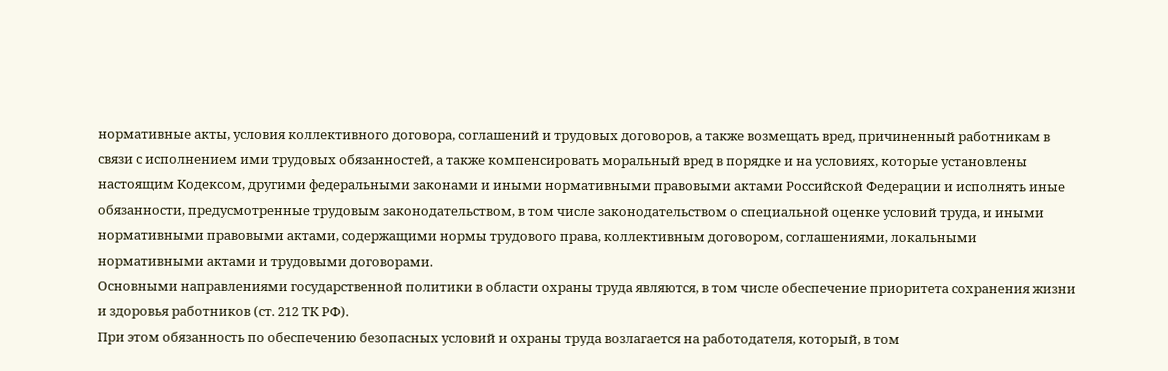нормативные акты, условия коллективного договора, соглашений и трудовых договоров, а также возмещать вред, причиненный работникам в связи с исполнением ими трудовых обязанностей, а также компенсировать моральный вред в порядке и на условиях, которые установлены настоящим Кодексом, другими федеральными законами и иными нормативными правовыми актами Российской Федерации и исполнять иные обязанности, предусмотренные трудовым законодательством, в том числе законодательством о специальной оценке условий труда, и иными нормативными правовыми актами, содержащими нормы трудового права, коллективным договором, соглашениями, локальными нормативными актами и трудовыми договорами.
Основными направлениями государственной политики в области охраны труда являются, в том числе обеспечение приоритета сохранения жизни и здоровья работников (ст. 212 ТК РФ).
При этом обязанность по обеспечению безопасных условий и охраны труда возлагается на работодателя, который, в том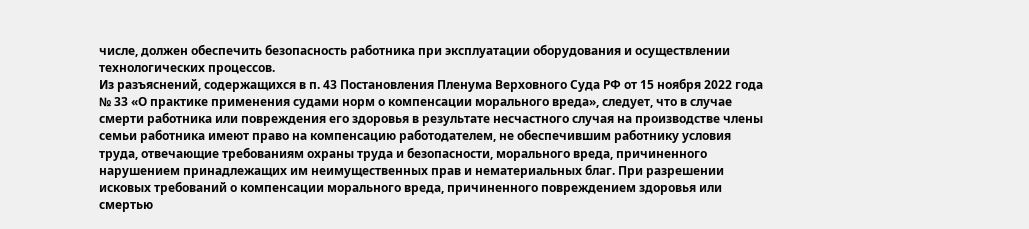числе, должен обеспечить безопасность работника при эксплуатации оборудования и осуществлении технологических процессов.
Из разъяснений, содержащихся в п. 43 Постановления Пленума Верховного Суда РФ от 15 ноября 2022 года № 33 «О практике применения судами норм о компенсации морального вреда», следует, что в случае смерти работника или повреждения его здоровья в результате несчастного случая на производстве члены семьи работника имеют право на компенсацию работодателем, не обеспечившим работнику условия труда, отвечающие требованиям охраны труда и безопасности, морального вреда, причиненного нарушением принадлежащих им неимущественных прав и нематериальных благ. При разрешении исковых требований о компенсации морального вреда, причиненного повреждением здоровья или смертью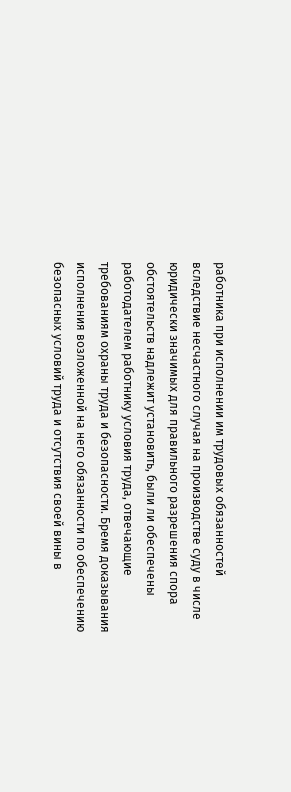работника при исполнении им трудовых обязанностей вследствие несчастного случая на производстве суду в числе юридически значимых для правильного разрешения спора обстоятельств надлежит установить, были ли обеспечены работодателем работнику условия труда, отвечающие требованиям охраны труда и безопасности. Бремя доказывания исполнения возложенной на него обязанности по обеспечению безопасных условий труда и отсутствия своей вины в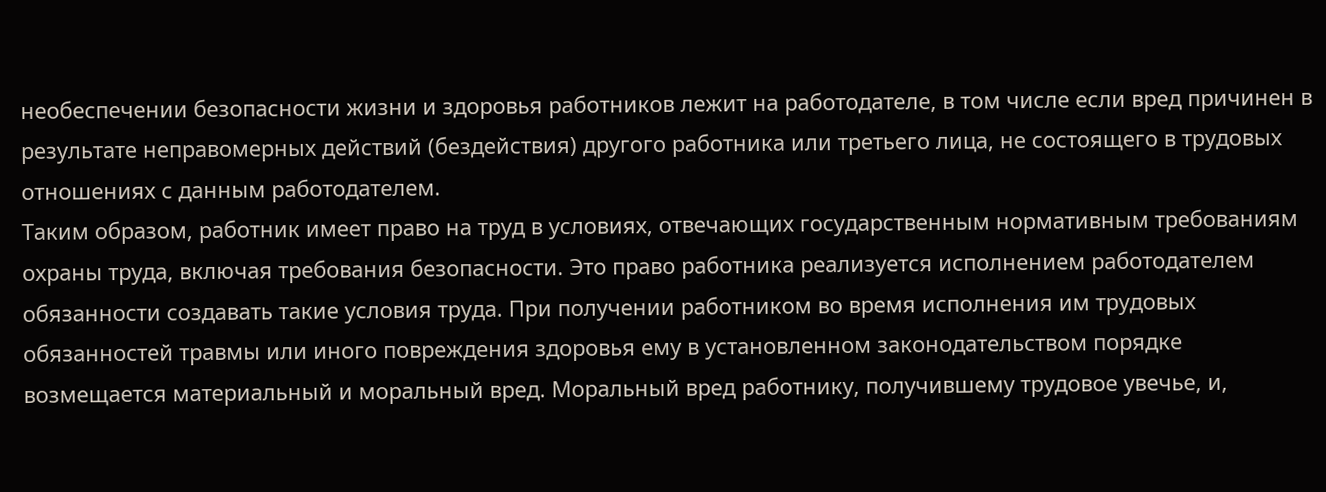необеспечении безопасности жизни и здоровья работников лежит на работодателе, в том числе если вред причинен в результате неправомерных действий (бездействия) другого работника или третьего лица, не состоящего в трудовых отношениях с данным работодателем.
Таким образом, работник имеет право на труд в условиях, отвечающих государственным нормативным требованиям охраны труда, включая требования безопасности. Это право работника реализуется исполнением работодателем обязанности создавать такие условия труда. При получении работником во время исполнения им трудовых обязанностей травмы или иного повреждения здоровья ему в установленном законодательством порядке возмещается материальный и моральный вред. Моральный вред работнику, получившему трудовое увечье, и,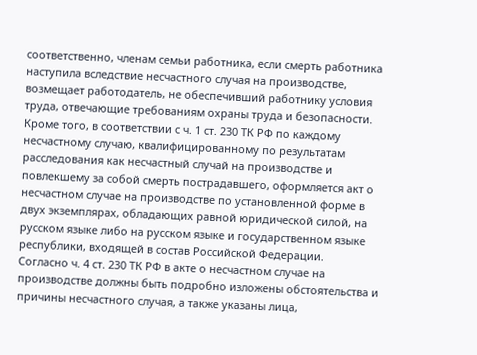соответственно, членам семьи работника, если смерть работника наступила вследствие несчастного случая на производстве, возмещает работодатель, не обеспечивший работнику условия труда, отвечающие требованиям охраны труда и безопасности.
Кроме того, в соответствии с ч. 1 ст. 230 ТК РФ по каждому несчастному случаю, квалифицированному по результатам расследования как несчастный случай на производстве и повлекшему за собой смерть пострадавшего, оформляется акт о несчастном случае на производстве по установленной форме в двух экземплярах, обладающих равной юридической силой, на русском языке либо на русском языке и государственном языке республики, входящей в состав Российской Федерации.
Согласно ч. 4 ст. 230 ТК РФ в акте о несчастном случае на производстве должны быть подробно изложены обстоятельства и причины несчастного случая, а также указаны лица,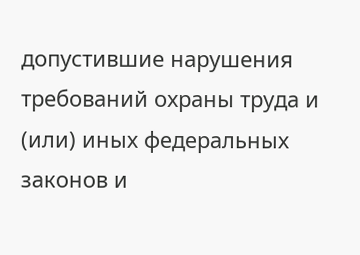допустившие нарушения требований охраны труда и (или) иных федеральных законов и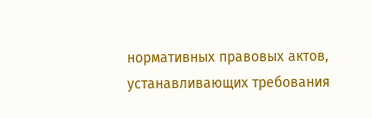нормативных правовых актов, устанавливающих требования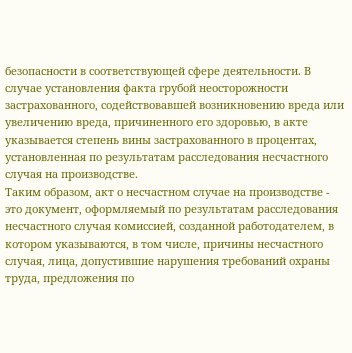безопасности в соответствующей сфере деятельности. В случае установления факта грубой неосторожности застрахованного, содействовавшей возникновению вреда или увеличению вреда, причиненного его здоровью, в акте указывается степень вины застрахованного в процентах, установленная по результатам расследования несчастного случая на производстве.
Таким образом, акт о несчастном случае на производстве - это документ, оформляемый по результатам расследования несчастного случая комиссией, созданной работодателем, в котором указываются, в том числе, причины несчастного случая, лица, допустившие нарушения требований охраны труда, предложения по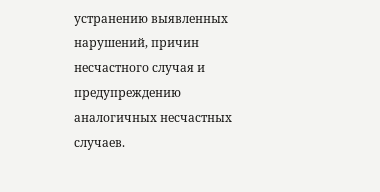устранению выявленных нарушений, причин несчастного случая и предупреждению аналогичных несчастных случаев.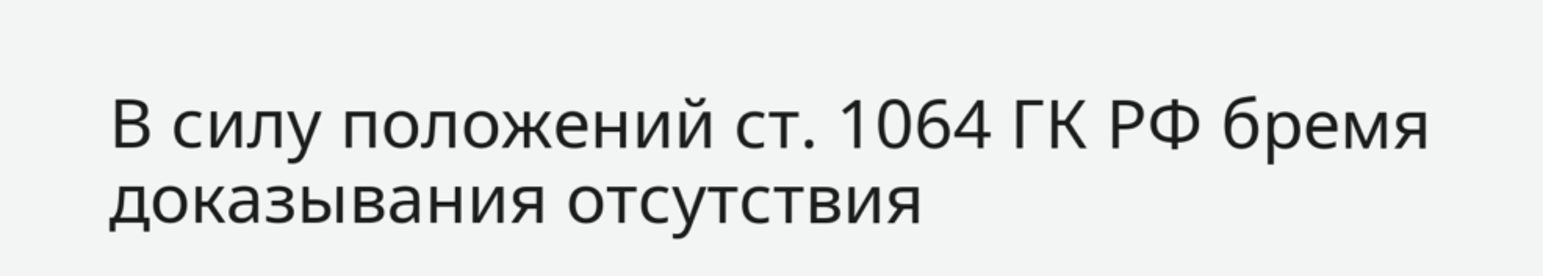В силу положений ст. 1064 ГК РФ бремя доказывания отсутствия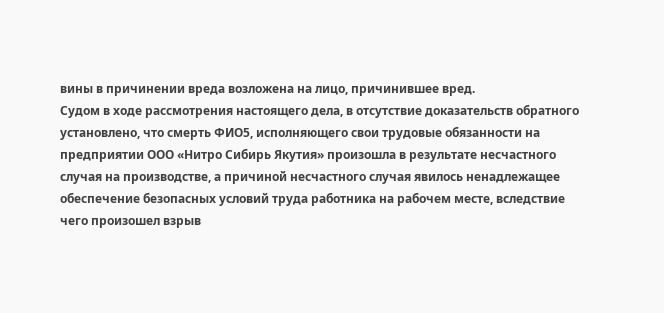вины в причинении вреда возложена на лицо, причинившее вред.
Судом в ходе рассмотрения настоящего дела, в отсутствие доказательств обратного установлено, что смерть ФИО5, исполняющего свои трудовые обязанности на предприятии ООО «Нитро Сибирь Якутия» произошла в результате несчастного случая на производстве, а причиной несчастного случая явилось ненадлежащее обеспечение безопасных условий труда работника на рабочем месте, вследствие чего произошел взрыв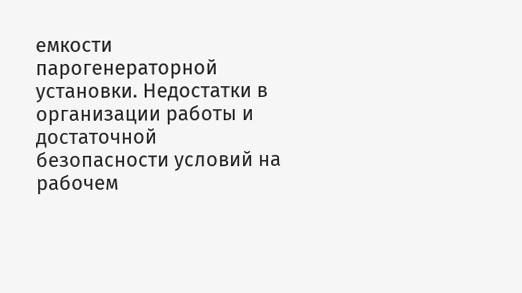емкости парогенераторной установки. Недостатки в организации работы и достаточной безопасности условий на рабочем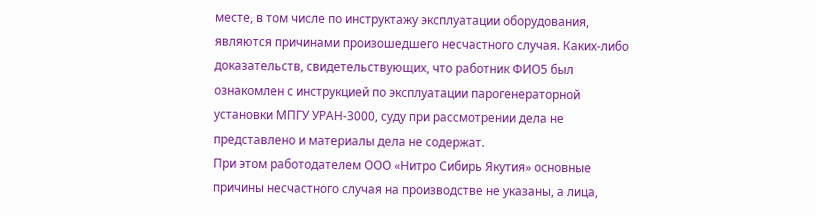месте, в том числе по инструктажу эксплуатации оборудования, являются причинами произошедшего несчастного случая. Каких-либо доказательств, свидетельствующих, что работник ФИО5 был ознакомлен с инструкцией по эксплуатации парогенераторной установки МПГУ УРАН-3000, суду при рассмотрении дела не представлено и материалы дела не содержат.
При этом работодателем ООО «Нитро Сибирь Якутия» основные причины несчастного случая на производстве не указаны, а лица,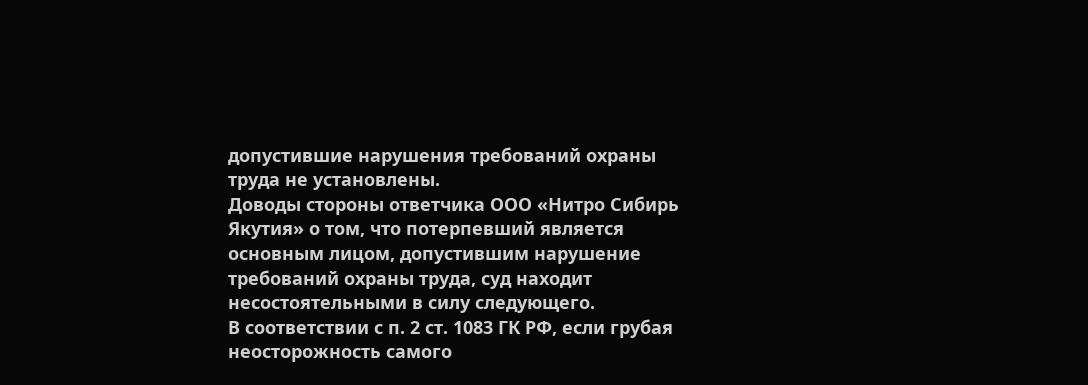допустившие нарушения требований охраны труда не установлены.
Доводы стороны ответчика ООО «Нитро Сибирь Якутия» о том, что потерпевший является основным лицом, допустившим нарушение требований охраны труда, суд находит несостоятельными в силу следующего.
В соответствии с п. 2 ст. 1083 ГК РФ, если грубая неосторожность самого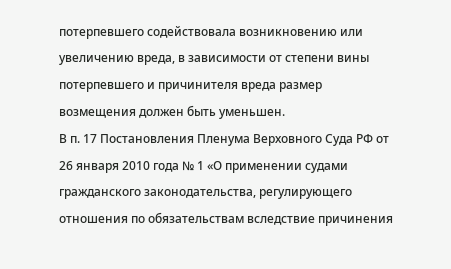потерпевшего содействовала возникновению или увеличению вреда, в зависимости от степени вины потерпевшего и причинителя вреда размер возмещения должен быть уменьшен.
В п. 17 Постановления Пленума Верховного Суда РФ от 26 января 2010 года № 1 «О применении судами гражданского законодательства, регулирующего отношения по обязательствам вследствие причинения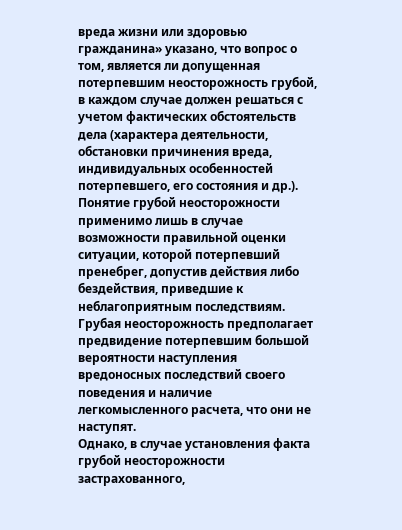вреда жизни или здоровью гражданина» указано, что вопрос о том, является ли допущенная потерпевшим неосторожность грубой, в каждом случае должен решаться с учетом фактических обстоятельств дела (характера деятельности, обстановки причинения вреда, индивидуальных особенностей потерпевшего, его состояния и др.).
Понятие грубой неосторожности применимо лишь в случае возможности правильной оценки ситуации, которой потерпевший пренебрег, допустив действия либо бездействия, приведшие к неблагоприятным последствиям. Грубая неосторожность предполагает предвидение потерпевшим большой вероятности наступления вредоносных последствий своего поведения и наличие легкомысленного расчета, что они не наступят.
Однако, в случае установления факта грубой неосторожности застрахованного,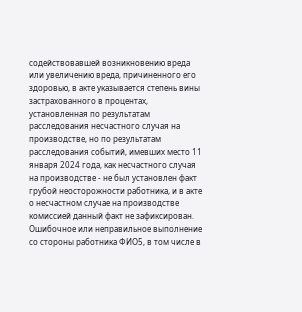содействовавшей возникновению вреда или увеличению вреда, причиненного его здоровью, в акте указывается степень вины застрахованного в процентах, установленная по результатам расследования несчастного случая на производстве, но по результатам расследования событий, имевших место 11 января 2024 года, как несчастного случая на производстве - не был установлен факт грубой неосторожности работника, и в акте о несчастном случае на производстве комиссией данный факт не зафиксирован.
Ошибочное или неправильное выполнение со стороны работника ФИО5, в том числе в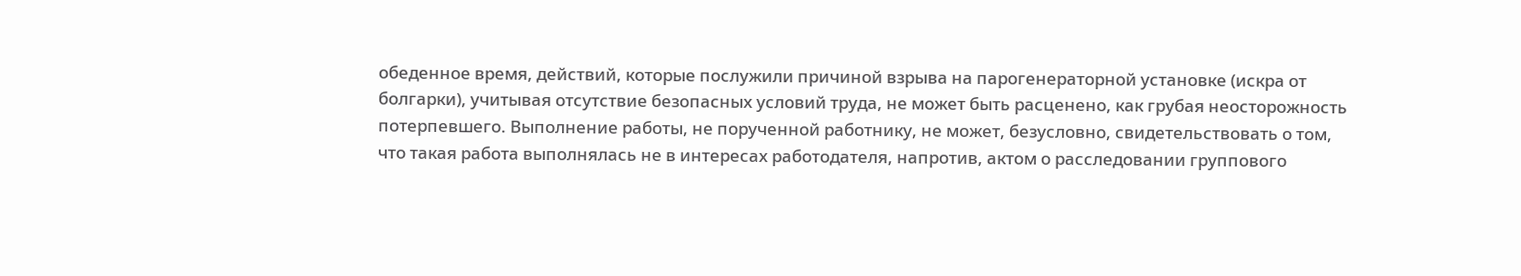обеденное время, действий, которые послужили причиной взрыва на парогенераторной установке (искра от болгарки), учитывая отсутствие безопасных условий труда, не может быть расценено, как грубая неосторожность потерпевшего. Выполнение работы, не порученной работнику, не может, безусловно, свидетельствовать о том, что такая работа выполнялась не в интересах работодателя, напротив, актом о расследовании группового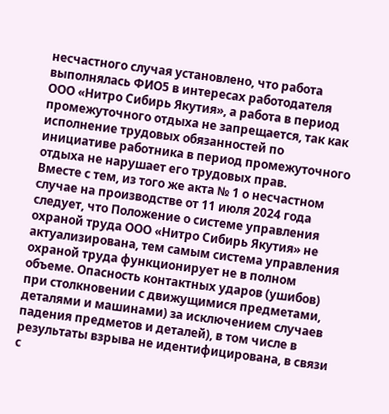несчастного случая установлено, что работа выполнялась ФИО5 в интересах работодателя ООО «Нитро Сибирь Якутия», а работа в период промежуточного отдыха не запрещается, так как исполнение трудовых обязанностей по инициативе работника в период промежуточного отдыха не нарушает его трудовых прав.
Вместе с тем, из того же акта № 1 о несчастном случае на производстве от 11 июля 2024 года следует, что Положение о системе управления охраной труда ООО «Нитро Сибирь Якутия» не актуализирована, тем самым система управления охраной труда функционирует не в полном объеме. Опасность контактных ударов (ушибов) при столкновении с движущимися предметами, деталями и машинами) за исключением случаев падения предметов и деталей), в том числе в результаты взрыва не идентифицирована, в связи с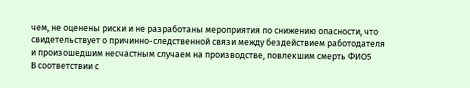чем, не оценены риски и не разработаны мероприятия по снижению опасности, что свидетельствует о причинно-следственной связи между бездействием работодателя и произошедшим несчастным случаем на производстве, повлекшим смерть ФИО5
В соответствии с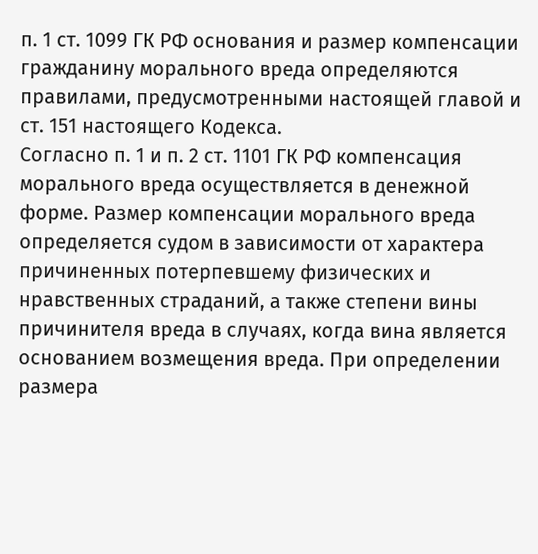п. 1 ст. 1099 ГК РФ основания и размер компенсации гражданину морального вреда определяются правилами, предусмотренными настоящей главой и ст. 151 настоящего Кодекса.
Согласно п. 1 и п. 2 ст. 1101 ГК РФ компенсация морального вреда осуществляется в денежной форме. Размер компенсации морального вреда определяется судом в зависимости от характера причиненных потерпевшему физических и нравственных страданий, а также степени вины причинителя вреда в случаях, когда вина является основанием возмещения вреда. При определении размера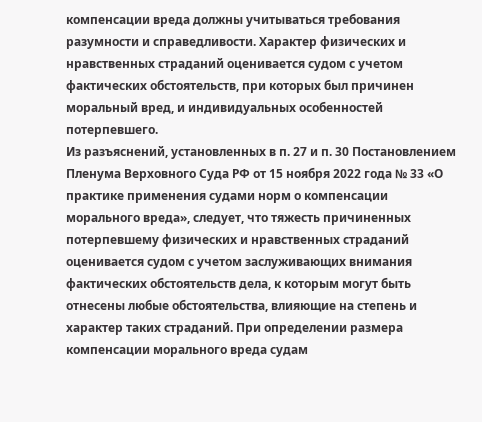компенсации вреда должны учитываться требования разумности и справедливости. Характер физических и нравственных страданий оценивается судом с учетом фактических обстоятельств, при которых был причинен моральный вред, и индивидуальных особенностей потерпевшего.
Из разъяснений, установленных в п. 27 и п. 30 Постановлением Пленума Верховного Суда РФ от 15 ноября 2022 года № 33 «О практике применения судами норм о компенсации морального вреда», следует, что тяжесть причиненных потерпевшему физических и нравственных страданий оценивается судом с учетом заслуживающих внимания фактических обстоятельств дела, к которым могут быть отнесены любые обстоятельства, влияющие на степень и характер таких страданий. При определении размера компенсации морального вреда судам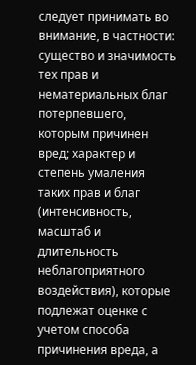следует принимать во внимание, в частности: существо и значимость тех прав и нематериальных благ потерпевшего, которым причинен вред; характер и степень умаления таких прав и благ (интенсивность, масштаб и длительность неблагоприятного воздействия), которые подлежат оценке с учетом способа причинения вреда, а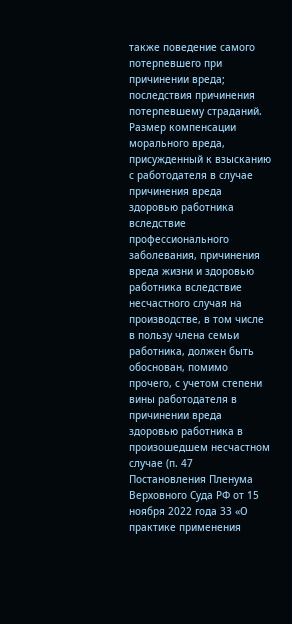также поведение самого потерпевшего при причинении вреда; последствия причинения потерпевшему страданий.
Размер компенсации морального вреда, присужденный к взысканию с работодателя в случае причинения вреда здоровью работника вследствие профессионального заболевания, причинения вреда жизни и здоровью работника вследствие несчастного случая на производстве, в том числе в пользу члена семьи работника, должен быть обоснован, помимо прочего, с учетом степени вины работодателя в причинении вреда здоровью работника в произошедшем несчастном случае (п. 47 Постановления Пленума Верховного Суда РФ от 15 ноября 2022 года 33 «О практике применения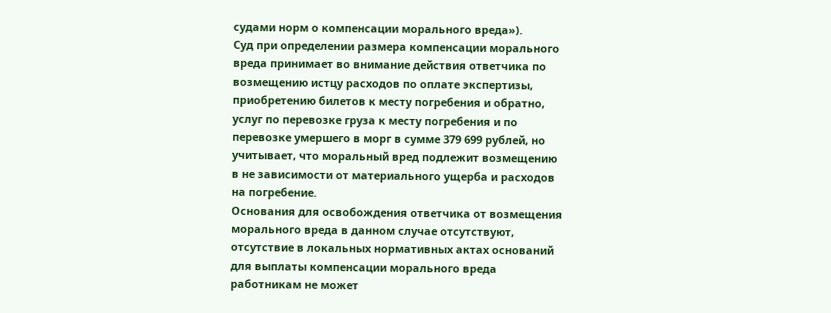судами норм о компенсации морального вреда»).
Суд при определении размера компенсации морального вреда принимает во внимание действия ответчика по возмещению истцу расходов по оплате экспертизы, приобретению билетов к месту погребения и обратно, услуг по перевозке груза к месту погребения и по перевозке умершего в морг в сумме 379 699 рублей, но учитывает, что моральный вред подлежит возмещению в не зависимости от материального ущерба и расходов на погребение.
Основания для освобождения ответчика от возмещения морального вреда в данном случае отсутствуют, отсутствие в локальных нормативных актах оснований для выплаты компенсации морального вреда работникам не может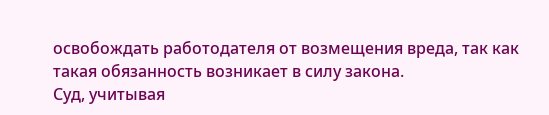освобождать работодателя от возмещения вреда, так как такая обязанность возникает в силу закона.
Суд, учитывая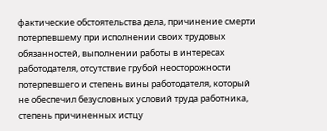фактические обстоятельства дела, причинение смерти потерпевшему при исполнении своих трудовых обязанностей, выполнении работы в интересах работодателя, отсутствие грубой неосторожности потерпевшего и степень вины работодателя, который не обеспечил безусловных условий труда работника, степень причиненных истцу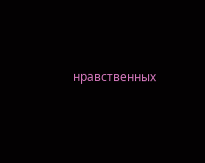нравственных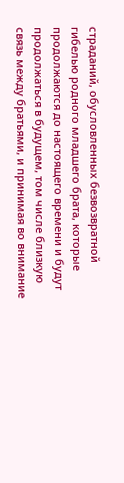страданий, обусловленных безвозвратной гибелью родного младшего брата, которые продолжаются до настоящего времени и будут продолжаться в будущем, том числе близкую связь между братьями, и принимая во внимание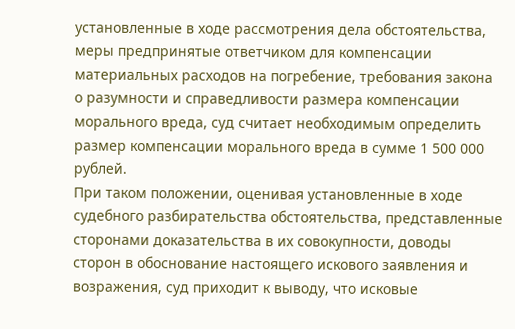установленные в ходе рассмотрения дела обстоятельства, меры предпринятые ответчиком для компенсации материальных расходов на погребение, требования закона о разумности и справедливости размера компенсации морального вреда, суд считает необходимым определить размер компенсации морального вреда в сумме 1 500 000 рублей.
При таком положении, оценивая установленные в ходе судебного разбирательства обстоятельства, представленные сторонами доказательства в их совокупности, доводы сторон в обоснование настоящего искового заявления и возражения, суд приходит к выводу, что исковые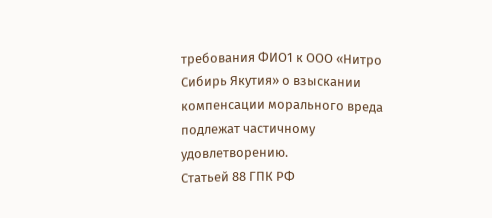требования ФИО1 к ООО «Нитро Сибирь Якутия» о взыскании компенсации морального вреда подлежат частичному удовлетворению.
Статьей 88 ГПК РФ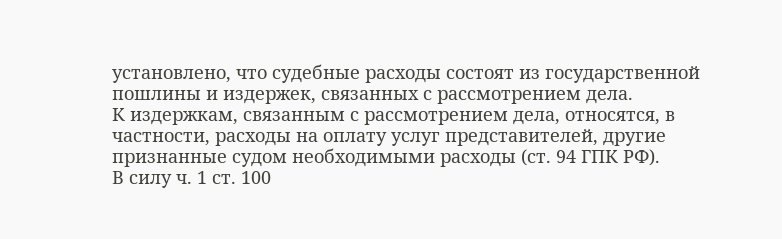установлено, что судебные расходы состоят из государственной пошлины и издержек, связанных с рассмотрением дела.
К издержкам, связанным с рассмотрением дела, относятся, в частности, расходы на оплату услуг представителей, другие признанные судом необходимыми расходы (ст. 94 ГПК РФ).
В силу ч. 1 ст. 100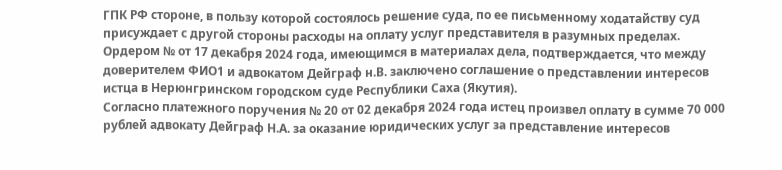ГПК РФ стороне, в пользу которой состоялось решение суда, по ее письменному ходатайству суд присуждает с другой стороны расходы на оплату услуг представителя в разумных пределах.
Ордером № от 17 декабря 2024 года, имеющимся в материалах дела, подтверждается, что между доверителем ФИО1 и адвокатом Дейграф н.В. заключено соглашение о представлении интересов истца в Нерюнгринском городском суде Республики Саха (Якутия).
Согласно платежного поручения № 20 от 02 декабря 2024 года истец произвел оплату в сумме 70 000 рублей адвокату Дейграф Н.А. за оказание юридических услуг за представление интересов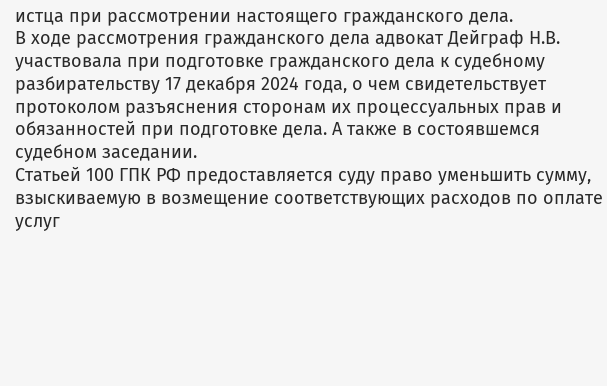истца при рассмотрении настоящего гражданского дела.
В ходе рассмотрения гражданского дела адвокат Дейграф Н.В. участвовала при подготовке гражданского дела к судебному разбирательству 17 декабря 2024 года, о чем свидетельствует протоколом разъяснения сторонам их процессуальных прав и обязанностей при подготовке дела. А также в состоявшемся судебном заседании.
Статьей 100 ГПК РФ предоставляется суду право уменьшить сумму, взыскиваемую в возмещение соответствующих расходов по оплате услуг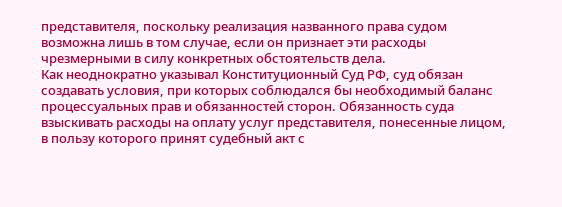представителя, поскольку реализация названного права судом возможна лишь в том случае, если он признает эти расходы чрезмерными в силу конкретных обстоятельств дела.
Как неоднократно указывал Конституционный Суд РФ, суд обязан создавать условия, при которых соблюдался бы необходимый баланс процессуальных прав и обязанностей сторон. Обязанность суда взыскивать расходы на оплату услуг представителя, понесенные лицом, в пользу которого принят судебный акт с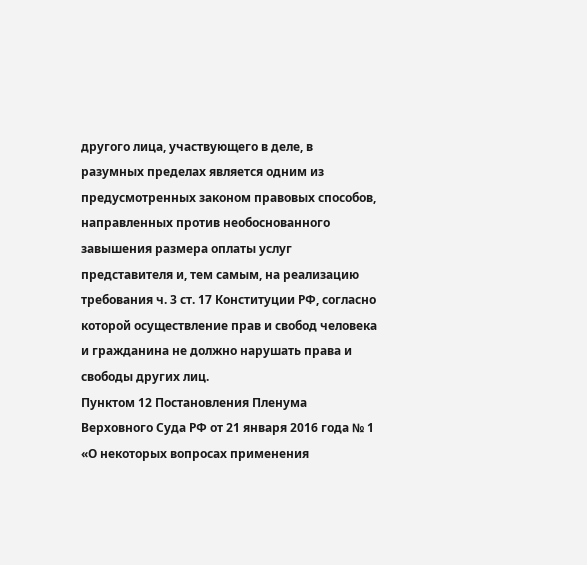другого лица, участвующего в деле, в разумных пределах является одним из предусмотренных законом правовых способов, направленных против необоснованного завышения размера оплаты услуг представителя и, тем самым, на реализацию требования ч. 3 ст. 17 Конституции РФ, согласно которой осуществление прав и свобод человека и гражданина не должно нарушать права и свободы других лиц.
Пунктом 12 Постановления Пленума Верховного Суда РФ от 21 января 2016 года № 1 «О некоторых вопросах применения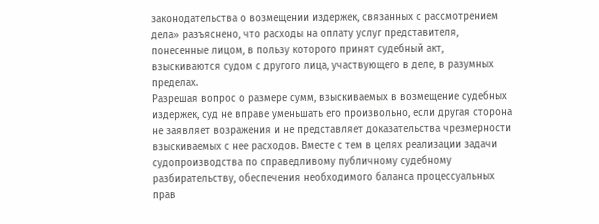законодательства о возмещении издержек, связанных с рассмотрением дела» разъяснено, что расходы на оплату услуг представителя, понесенные лицом, в пользу которого принят судебный акт, взыскиваются судом с другого лица, участвующего в деле, в разумных пределах.
Разрешая вопрос о размере сумм, взыскиваемых в возмещение судебных издержек, суд не вправе уменьшать его произвольно, если другая сторона не заявляет возражения и не представляет доказательства чрезмерности взыскиваемых с нее расходов. Вместе с тем в целях реализации задачи судопроизводства по справедливому публичному судебному разбирательству, обеспечения необходимого баланса процессуальных прав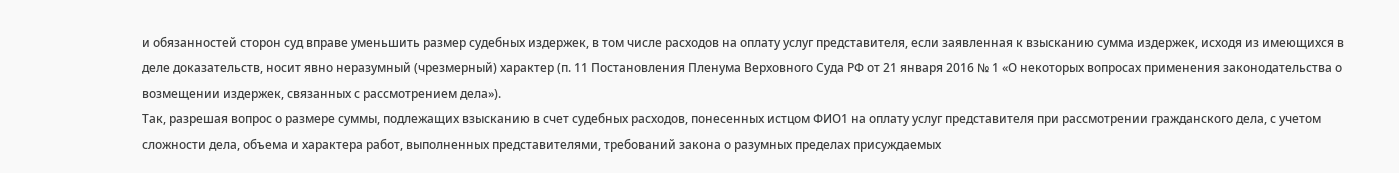и обязанностей сторон суд вправе уменьшить размер судебных издержек, в том числе расходов на оплату услуг представителя, если заявленная к взысканию сумма издержек, исходя из имеющихся в деле доказательств, носит явно неразумный (чрезмерный) характер (п. 11 Постановления Пленума Верховного Суда РФ от 21 января 2016 № 1 «О некоторых вопросах применения законодательства о возмещении издержек, связанных с рассмотрением дела»).
Так, разрешая вопрос о размере суммы, подлежащих взысканию в счет судебных расходов, понесенных истцом ФИО1 на оплату услуг представителя при рассмотрении гражданского дела, с учетом сложности дела, объема и характера работ, выполненных представителями, требований закона о разумных пределах присуждаемых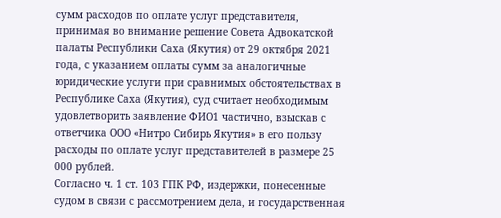сумм расходов по оплате услуг представителя, принимая во внимание решение Совета Адвокатской палаты Республики Саха (Якутия) от 29 октября 2021 года, с указанием оплаты сумм за аналогичные юридические услуги при сравнимых обстоятельствах в Республике Саха (Якутия), суд считает необходимым удовлетворить заявление ФИО1 частично, взыскав с ответчика ООО «Нитро Сибирь Якутия» в его пользу расходы по оплате услуг представителей в размере 25 000 рублей.
Согласно ч. 1 ст. 103 ГПК РФ, издержки, понесенные судом в связи с рассмотрением дела, и государственная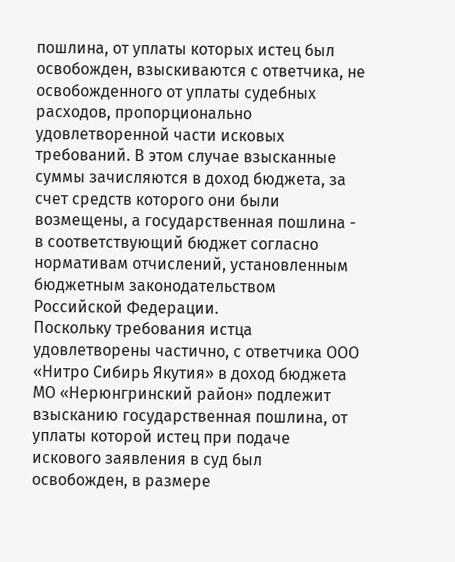пошлина, от уплаты которых истец был освобожден, взыскиваются с ответчика, не освобожденного от уплаты судебных расходов, пропорционально удовлетворенной части исковых требований. В этом случае взысканные суммы зачисляются в доход бюджета, за счет средств которого они были возмещены, а государственная пошлина - в соответствующий бюджет согласно нормативам отчислений, установленным бюджетным законодательством Российской Федерации.
Поскольку требования истца удовлетворены частично, с ответчика ООО «Нитро Сибирь Якутия» в доход бюджета МО «Нерюнгринский район» подлежит взысканию государственная пошлина, от уплаты которой истец при подаче искового заявления в суд был освобожден, в размере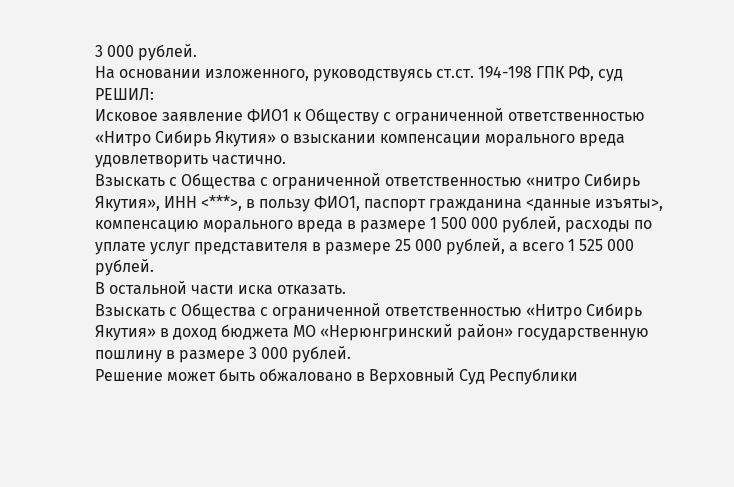3 000 рублей.
На основании изложенного, руководствуясь ст.ст. 194-198 ГПК РФ, суд
РЕШИЛ:
Исковое заявление ФИО1 к Обществу с ограниченной ответственностью «Нитро Сибирь Якутия» о взыскании компенсации морального вреда удовлетворить частично.
Взыскать с Общества с ограниченной ответственностью «нитро Сибирь Якутия», ИНН <***>, в пользу ФИО1, паспорт гражданина <данные изъяты>, компенсацию морального вреда в размере 1 500 000 рублей, расходы по уплате услуг представителя в размере 25 000 рублей, а всего 1 525 000 рублей.
В остальной части иска отказать.
Взыскать с Общества с ограниченной ответственностью «Нитро Сибирь Якутия» в доход бюджета МО «Нерюнгринский район» государственную пошлину в размере 3 000 рублей.
Решение может быть обжаловано в Верховный Суд Республики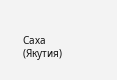Саха (Якутия)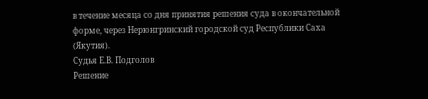в течение месяца со дня принятия решения суда в окончательной форме, через Нерюнгринский городской суд Республики Саха (Якутия).
Судья Е.В. Подголов
Решение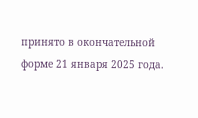принято в окончательной форме 21 января 2025 года.